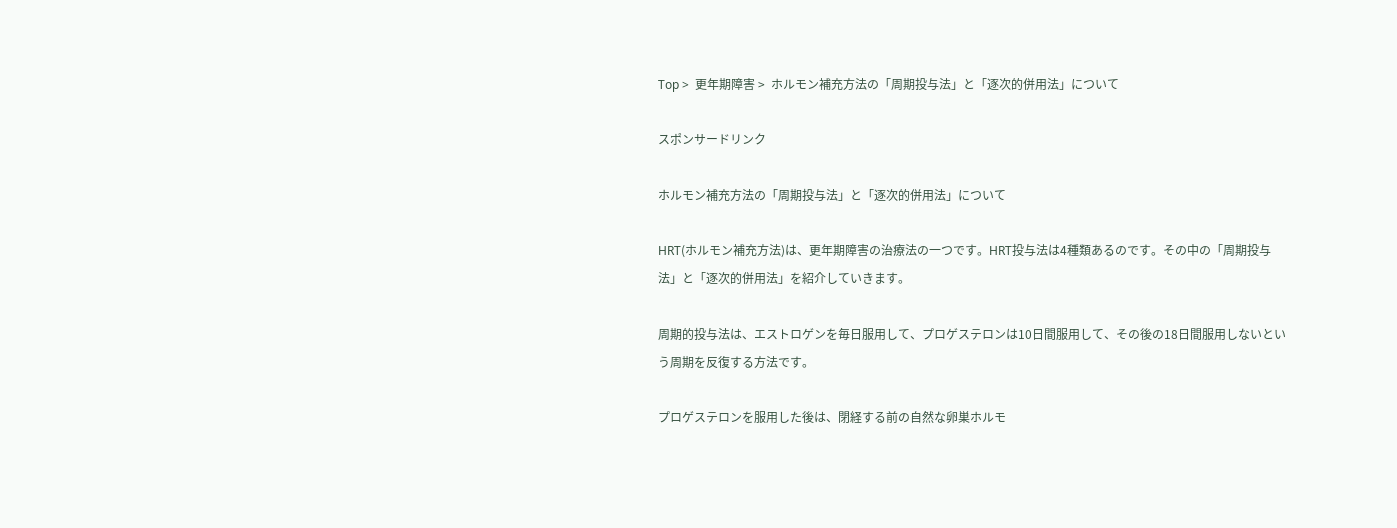Top >  更年期障害 >  ホルモン補充方法の「周期投与法」と「逐次的併用法」について

スポンサードリンク

ホルモン補充方法の「周期投与法」と「逐次的併用法」について

HRT(ホルモン補充方法)は、更年期障害の治療法の一つです。HRT投与法は4種類あるのです。その中の「周期投与法」と「逐次的併用法」を紹介していきます。

周期的投与法は、エストロゲンを毎日服用して、プロゲステロンは10日間服用して、その後の18日間服用しないという周期を反復する方法です。

プロゲステロンを服用した後は、閉経する前の自然な卵巣ホルモ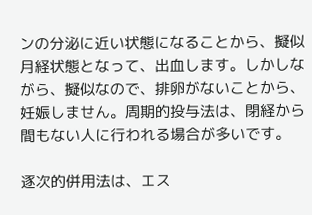ンの分泌に近い状態になることから、擬似月経状態となって、出血します。しかしながら、擬似なので、排卵がないことから、妊娠しません。周期的投与法は、閉経から間もない人に行われる場合が多いです。

逐次的併用法は、エス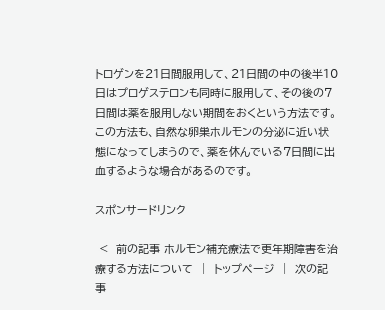トロゲンを21日間服用して、21日間の中の後半10日はプロゲステロンも同時に服用して、その後の7日間は薬を服用しない期間をおくという方法です。この方法も、自然な卵巣ホルモンの分泌に近い状態になってしまうので、薬を休んでいる7日間に出血するような場合があるのです。

スポンサードリンク

 <  前の記事 ホルモン補充療法で更年期障害を治療する方法について  |  トップページ  |  次の記事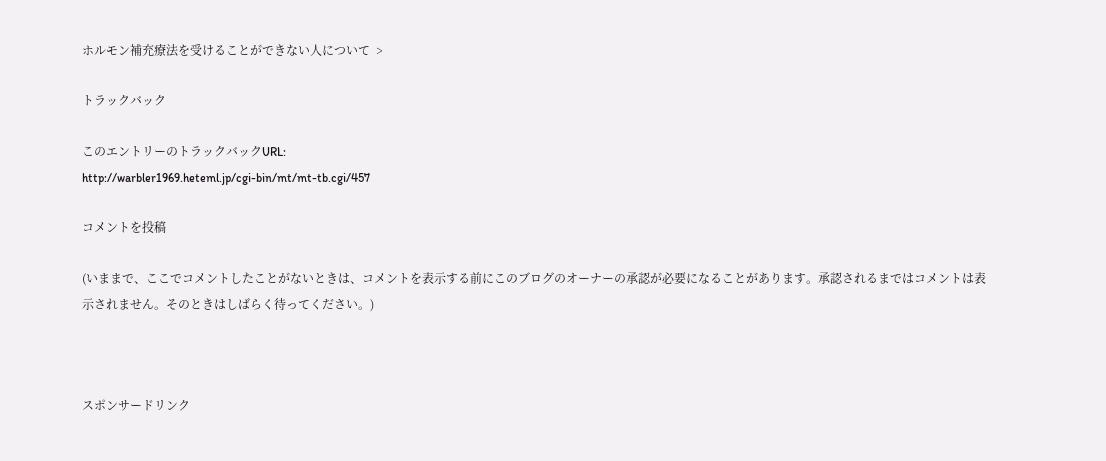ホルモン補充療法を受けることができない人について  >

トラックバック

このエントリーのトラックバックURL:
http://warbler1969.heteml.jp/cgi-bin/mt/mt-tb.cgi/457

コメントを投稿

(いままで、ここでコメントしたことがないときは、コメントを表示する前にこのブログのオーナーの承認が必要になることがあります。承認されるまではコメントは表示されません。そのときはしばらく待ってください。)



スポンサードリンク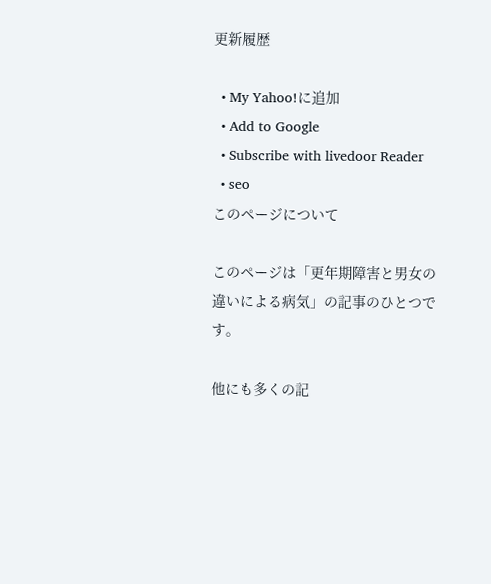更新履歴

  • My Yahoo!に追加
  • Add to Google
  • Subscribe with livedoor Reader
  • seo
このページについて

このページは「更年期障害と男女の違いによる病気」の記事のひとつです。

他にも多くの記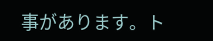事があります。ト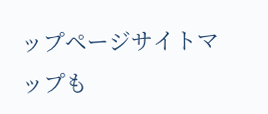ップページサイトマップも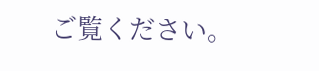ご覧ください。